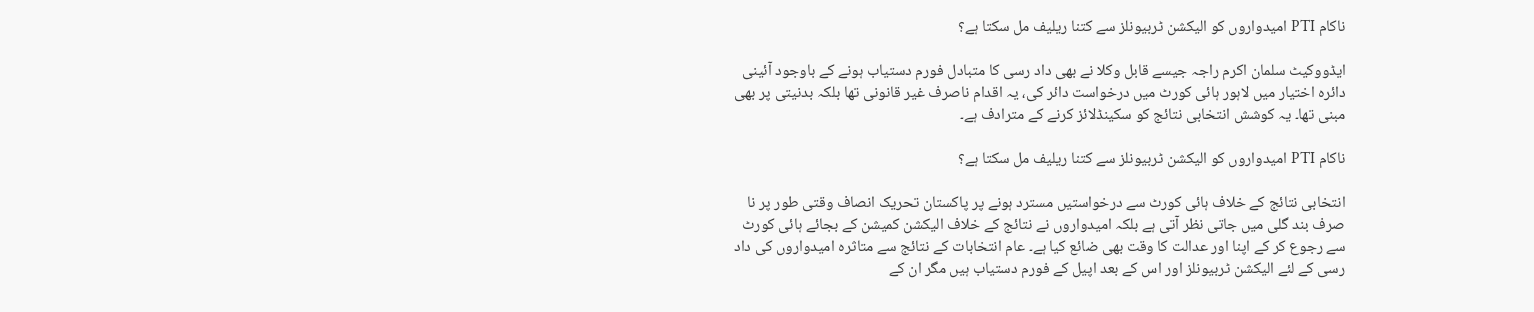ناکام PTI امیدواروں کو الیکشن ٹربیونلز سے کتنا ریلیف مل سکتا ہے؟

ایڈووکیٹ سلمان اکرم راجہ جیسے قابل وکلا نے بھی داد رسی کا متبادل فورم دستیاب ہونے کے باوجود آئینی دائرہ اختیار میں لاہور ہائی کورٹ میں درخواست دائر کی، یہ اقدام ناصرف غیر قانونی تھا بلکہ بدنیتی پر بھی مبنی تھا۔ یہ کوشش انتخابی نتائج کو سکینڈلائز کرنے کے مترادف ہے۔

ناکام PTI امیدواروں کو الیکشن ٹربیونلز سے کتنا ریلیف مل سکتا ہے؟

انتخابی نتائج کے خلاف ہائی کورٹ سے درخواستیں مسترد ہونے پر پاکستان تحریک انصاف وقتی طور پر نا صرف بند گلی میں جاتی نظر آتی ہے بلکہ امیدواروں نے نتائج کے خلاف الیکشن کمیشن کے بجائے ہائی کورٹ سے رجوع کر کے اپنا اور عدالت کا وقت بھی ضائع کیا ہے۔ عام انتخابات کے نتائج سے متاثرہ امیدواروں کی داد رسی کے لئے الیکشن ٹربیونلز اور اس کے بعد اپیل کے فورم دستیاب ہیں مگر ان کے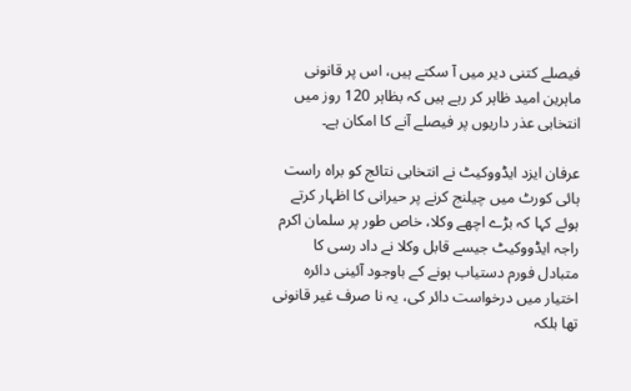فیصلے کتنی دیر میں آ سکتے ہیں، اس پر قانونی ماہرین امید ظاہر کر رہے ہیں کہ بظاہر 120 روز میں انتخابی عذر داریوں پر فیصلے آنے کا امکان ہے۔

عرفان ایزد ایڈووکیٹ نے انتخابی نتائج کو براہ راست ہائی کورٹ میں چیلنج کرنے پر حیرانی کا اظہار کرتے ہوئے کہا کہ بڑے اچھے وکلا، خاص طور پر سلمان اکرم راجہ ایڈووکیٹ جیسے قابل وکلا نے داد رسی کا متبادل فورم دستیاب ہونے کے باوجود آئینی دائرہ اختیار میں درخواست دائر کی، یہ نا صرف غیر قانونی تھا بلکہ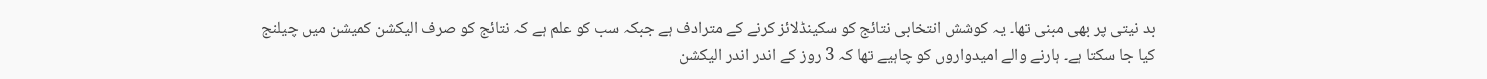بد نیتی پر بھی مبنی تھا۔ یہ کوشش انتخابی نتائج کو سکینڈلائز کرنے کے مترادف ہے جبکہ سب کو علم ہے کہ نتائج کو صرف الیکشن کمیشن میں چیلنج کیا جا سکتا ہے۔ ہارنے والے امیدواروں کو چاہیے تھا کہ 3 روز کے اندر اندر الیکشن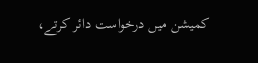کمیشن میں درخواست دائر کرتے،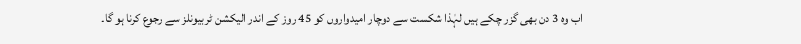اب وہ 3 دن بھی گزر چکے ہیں لہٰذا شکست سے دوچار امیدواروں کو 45 روز کے اندر الیکشن ٹربیونلز سے رجوع کرنا ہو گا۔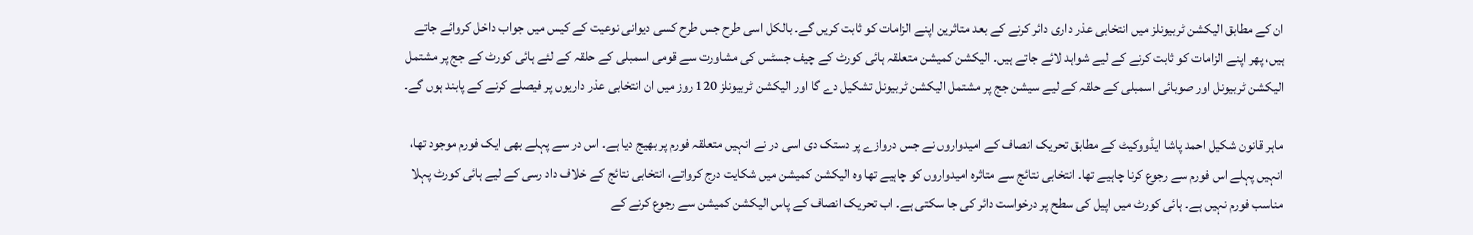ان کے مطابق الیکشن ٹربیونلز میں انتخابی عذر داری دائر کرنے کے بعد متاثرین اپنے الزامات کو ثابت کریں گے۔ بالکل اسی طرح جس طرح کسی دیوانی نوعیت کے کیس میں جواب داخل کروائے جاتے ہیں، پھر اپنے الزامات کو ثابت کرنے کے لیے شواہد لائے جاتے ہیں۔ الیکشن کمیشن متعلقہ ہائی کورٹ کے چیف جسٹس کی مشاورت سے قومی اسمبلی کے حلقہ کے لئے ہائی کورٹ کے جج پر مشتمل الیکشن ٹربیونل اور صوبائی اسمبلی کے حلقہ کے لیے سیشن جج پر مشتمل الیکشن ٹربیونل تشکیل دے گا اور الیکشن ٹربیونلز 120 روز میں ان انتخابی عذر داریوں پر فیصلے کرنے کے پابند ہوں گے۔

ماہر قانون شکیل احمد پاشا ایڈووکیٹ کے مطابق تحریک انصاف کے امیدواروں نے جس دروازے پر دستک دی اسی در نے انہیں متعلقہ فورم پر بھیج دیا ہے۔ اس در سے پہلے بھی ایک فورم موجود تھا، انہیں پہلے اس فورم سے رجوع کرنا چاہیے تھا۔ انتخابی نتائج سے متاثرہ امیدواروں کو چاہیے تھا وہ الیکشن کمیشن میں شکایت درج کرواتے، انتخابی نتائج کے خلاف داد رسی کے لیے ہائی کورٹ پہلا مناسب فورم نہیں ہے۔ ہائی کورٹ میں اپیل کی سطح پر درخواست دائر کی جا سکتی ہے۔ اب تحریک انصاف کے پاس الیکشن کمیشن سے رجوع کرنے کے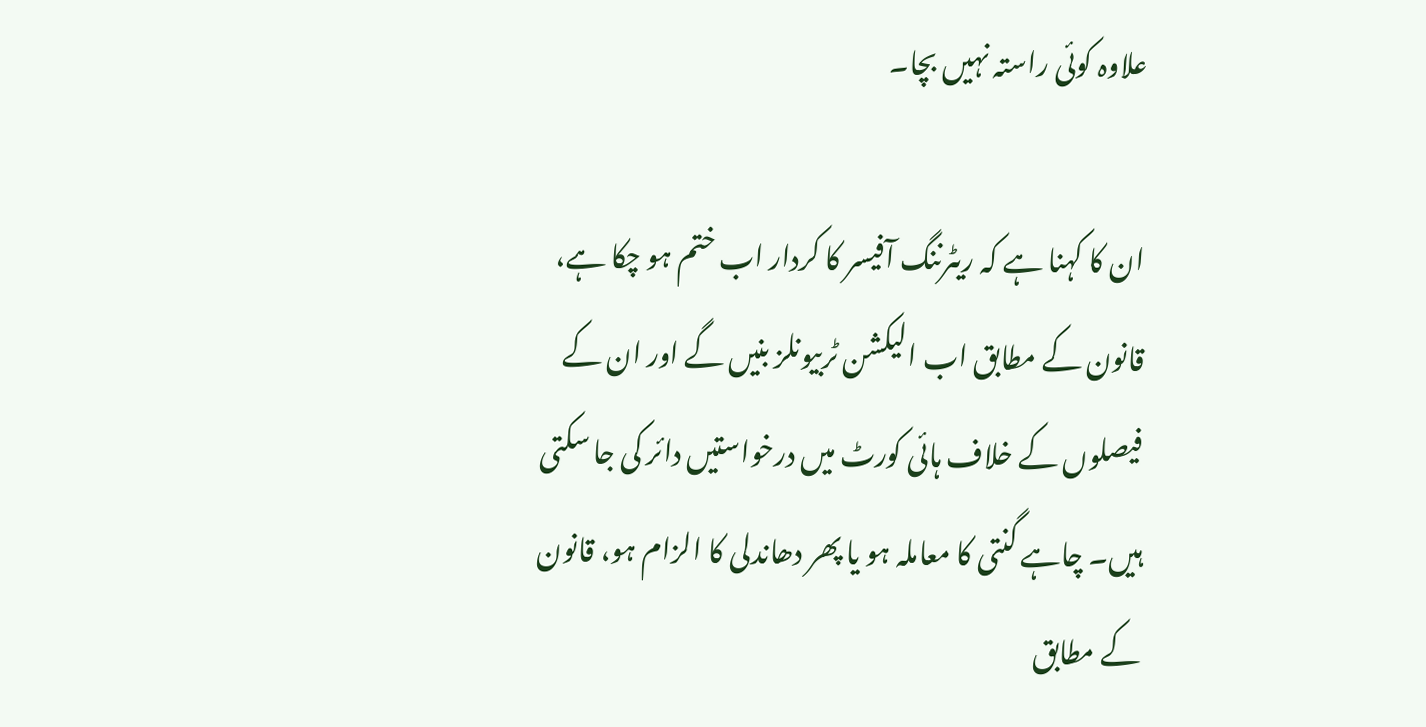علاوہ کوئی راستہ نہیں بچا۔

ان کا کہنا ہے کہ ریٹرننگ آفیسر کا کردار اب ختم ہو چکا ہے، قانون کے مطابق اب الیکشن ٹربیونلز بنیں گے اور ان کے فیصلوں کے خلاف ہائی کورٹ میں درخواستیں دائر کی جا سکتی ہیں۔ چاہے گنتی کا معاملہ ہو یا پھر دھاندلی کا الزام ہو، قانون کے مطابق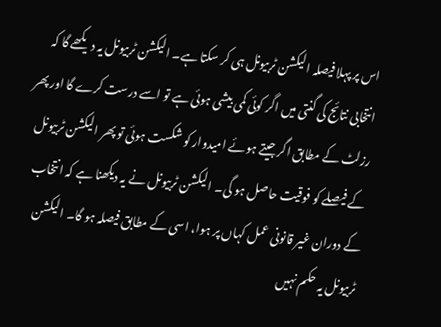اس پر پہلا فیصلہ الیکشن ٹربیونل ہی کر سکتا ہے۔ الیکشن ٹربیونل یہ دیکھے گا کہ انتخابی نتائج کی گنتی میں اگر کوئی کمی بیشی ہوئی ہے تو اسے درست کرے گا اور پھر رزلٹ کے مطابق اگر جیتے ہوئے امیدوار کو شکست ہوئی تو پھر الیکشن ٹربیونل کے فیصلے کو فوقیت حاصل ہو گی۔ الیکشن ٹربیونل نے یہ دیکھنا ہے کہ انتخاب کے دوران غیر قانونی عمل کہاں پر ہوا، اسی کے مطابق فیصلہ ہو گا۔ الیکشن ٹربیونل یہ حکم نہیں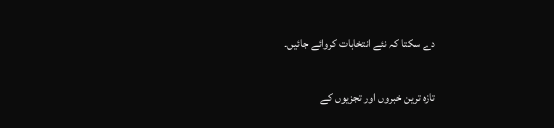دے سکتا کہ نئے انتخابات کروائے جائیں۔

تازہ ترین خبروں اور تجزیوں کے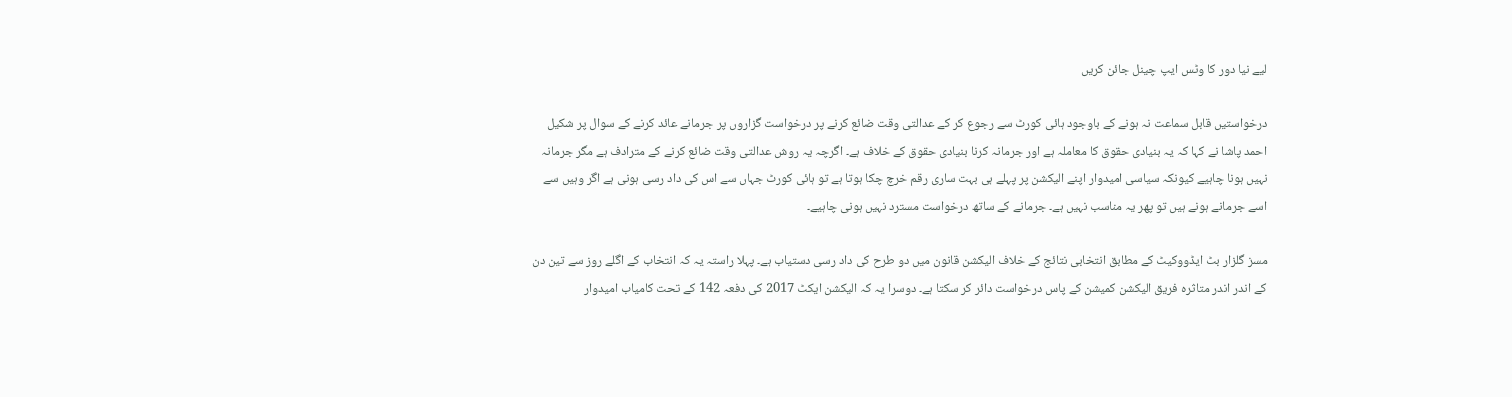لیے نیا دور کا وٹس ایپ چینل جائن کریں

درخواستیں قابل سماعت نہ ہونے کے باوجود ہائی کورٹ سے رجوع کر کے عدالتی وقت ضائع کرنے پر درخواست گزاروں پر جرمانے عائد کرنے کے سوال پر شکیل احمد پاشا نے کہا کہ یہ بنیادی حقوق کا معاملہ ہے اور جرمانہ کرنا بنیادی حقوق کے خلاف ہے۔ اگرچہ یہ روش عدالتی وقت ضائع کرنے کے مترادف ہے مگر جرمانہ نہیں ہونا چاہیے کیونکہ سیاسی امیدوار اپنے الیکشن پر پہلے ہی بہت ساری رقم خرچ چکا ہوتا ہے تو ہائی کورٹ جہاں سے اس کی داد رسی ہونی ہے اگر وہیں سے اسے جرمانے ہونے ہیں تو پھر یہ مناسب نہیں ہے۔ جرمانے کے ساتھ درخواست مسترد نہیں ہونی چاہیے۔

مسز گلزار بٹ ایڈووکیٹ کے مطابق انتخابی نتائج کے خلاف الیکشن قانون میں دو طرح کی داد رسی دستیاب ہے۔ پہلا راستہ یہ کہ انتخاب کے اگلے روز سے تین دن کے اندر اندر متاثرہ فریق الیکشن کمیشن کے پاس درخواست دائر کر سکتا ہے۔ دوسرا یہ کہ الیکشن ایکٹ 2017 کی دفعہ 142 کے تحت کامیاب امیدوار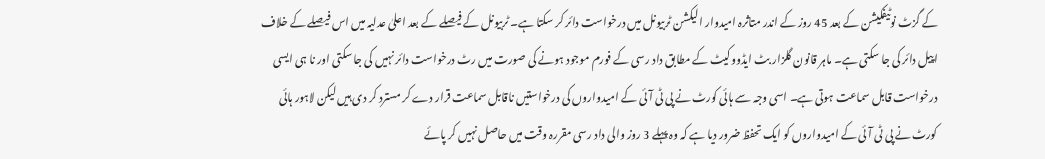کے گزٹ نوٹیفکیشن کے بعد 45 روز کے اندر متاثرہ امیدوار الیکشن ٹربیونل میں درخواست دائر کر سکتا ہے۔ ٹربیونل کے فیصلے کے بعد اعلیٰ عدلیہ میں اس فیصلے کے خلاف اپیل دائر کی جا سکتی ہے۔ ماہر قانون گلزار بٹ ایڈووکیٹ کے مطابق داد رسی کے فورم موجود ہونے کی صورت میں رٹ درخواست دائر نہیں کی جا سکتی اور نا ہی ایسی درخواست قابل سماعت ہوتی ہے۔ اسی وجہ سے ہائی کورٹ نے پی ٹی آئی کے امیدواروں کی درخواستیں ناقابل سماعت قرار دے کر مسترد کر دی ہیں لیکن لاہور ہائی کورٹ نے پی ٹی آئی کے امیدواروں کو ایک تحفظ ضرور دیا ہے کہ وہ پہلے 3 روز والی داد رسی مقررہ وقت میں حاصل نہیں کر پائے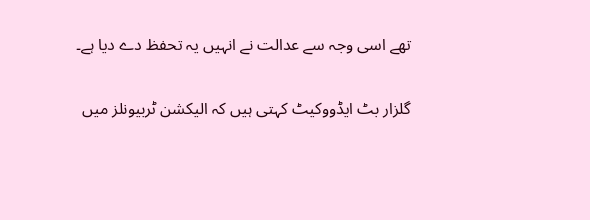تھے اسی وجہ سے عدالت نے انہیں یہ تحفظ دے دیا ہے۔

گلزار بٹ ایڈووکیٹ کہتی ہیں کہ الیکشن ٹربیونلز میں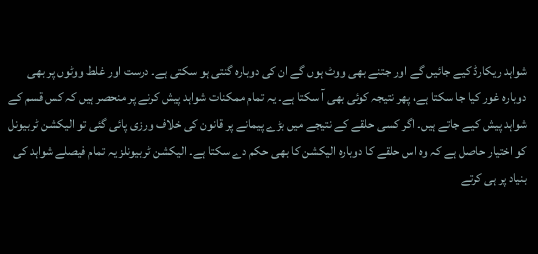شواہد ریکارڈ کیے جائیں گے اور جتنے بھی ووٹ ہوں گے ان کی دوبارہ گنتی ہو سکتی ہے۔ درست اور غلط ووٹوں پر بھی دوبارہ غور کیا جا سکتا ہے، پھر نتیجہ کوئی بھی آ سکتا ہے۔ یہ تمام ممکنات شواہد پیش کرنے پر منحصر ہیں کہ کس قسم کے شواہد پیش کیے جاتے ہیں۔ اگر کسی حلقے کے نتیجے میں بڑے پیمانے پر قانون کی خلاف ورزی پائی گئی تو الیکشن ٹربیونل کو اختیار حاصل ہے کہ وہ اس حلقے کا دوبارہ الیکشن کا بھی حکم دے سکتا ہے۔ الیکشن ٹربیونلز یہ تمام فیصلے شواہد کی بنیاد پر ہی کرتے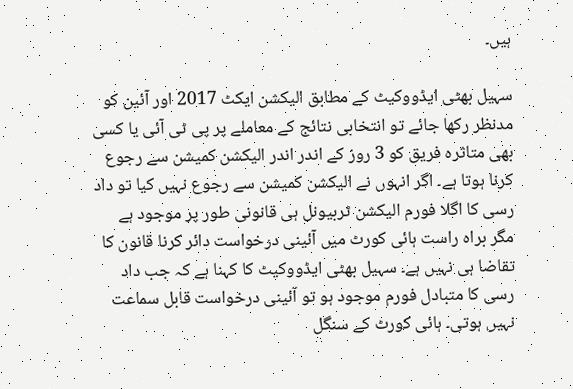ہیں۔

سہیل بھٹی ایڈووکیٹ کے مطابق الیکشن ایکٹ 2017 اور آئین کو مدنظر رکھا جائے تو انتخابی نتائج کے معاملے پر پی ٹی آئی یا کسی بھی متاثرہ فریق کو 3 روز کے اندر اندر الیکشن کمیشن سے رجوع کرنا ہوتا ہے۔ اگر انہوں نے الیکشن کمیشن سے رجوع نہیں کیا تو داد رسی کا اگلا فورم الیکشن ٹربیونل ہی قانونی طور پر موجود ہے مگر براہ راست ہائی کورٹ میں آئینی درخواست دائر کرنا قانون کا تقاضا ہی نہیں ہے۔ سہیل بھٹی ایڈووکیٹ کا کہنا ہے کہ جب داد رسی کا متبادل فورم موجود ہو تو آئینی درخواست قابل سماعت نہیں ہوتی۔ ہائی کورٹ کے سنگل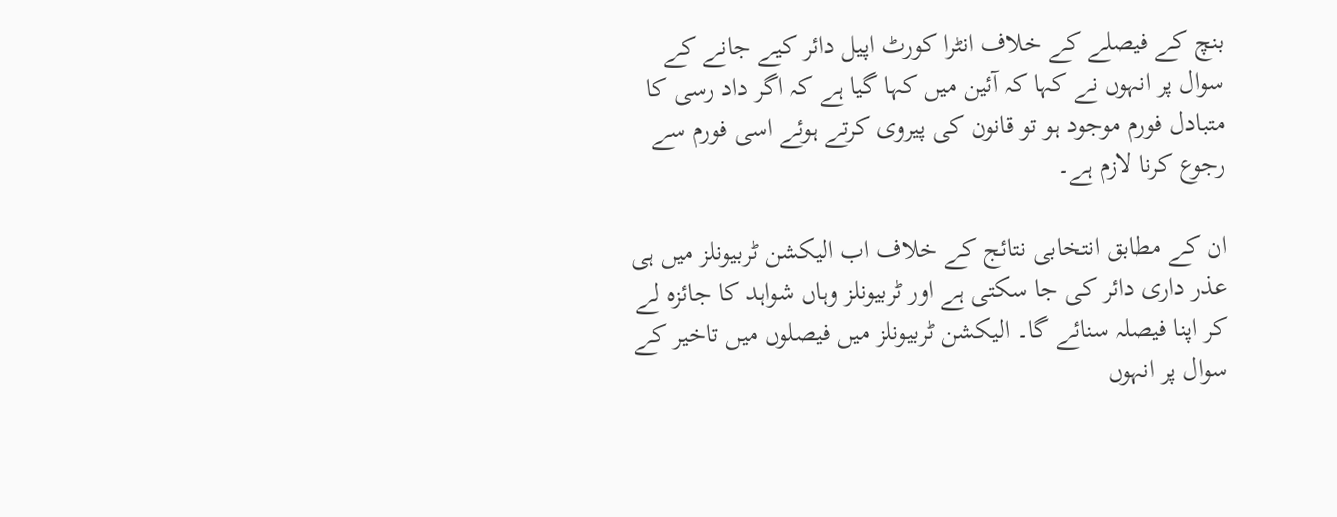بنچ کے فیصلے کے خلاف انٹرا کورٹ اپیل دائر کیے جانے کے سوال پر انہوں نے کہا کہ آئین میں کہا گیا ہے کہ اگر داد رسی کا متبادل فورم موجود ہو تو قانون کی پیروی کرتے ہوئے اسی فورم سے رجوع کرنا لازم ہے۔

ان کے مطابق انتخابی نتائج کے خلاف اب الیکشن ٹربیونلز میں ہی عذر داری دائر کی جا سکتی ہے اور ٹربیونلز وہاں شواہد کا جائزہ لے کر اپنا فیصلہ سنائے گا۔ الیکشن ٹربیونلز میں فیصلوں میں تاخیر کے سوال پر انہوں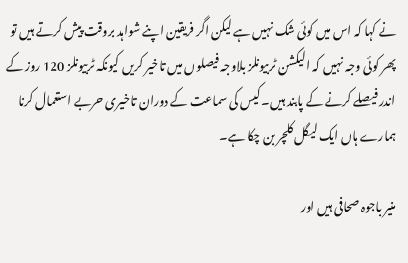نے کہا کہ اس میں کوئی شک نہیں ہے لیکن اگر فریقین اپنے شواہد بروقت پیش کرتے ہیں تو پھر کوئی وجہ نہیں کہ الیکشن ٹربیونلز بلاوجہ فیصلوں میں تاخیر کریں کیونکہ ٹربیونلز 120 روز کے اندر فیصلے کرنے کے پابند ہیں۔ کیس کی سماعت کے دوران تاخیری حربے استعمال کرنا ہمارے ہاں ایک لیگل کلچر بن چکا ہے۔

منیر باجوہ صحافی ہیں اور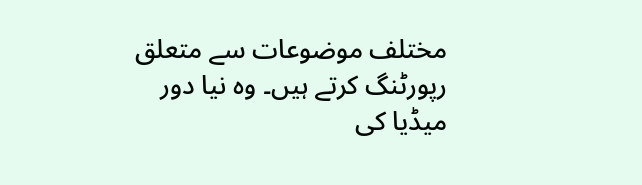مختلف موضوعات سے متعلق رپورٹنگ کرتے ہیں۔ وہ نیا دور میڈیا کی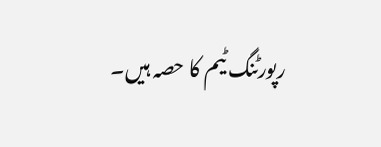رپورٹنگ ٹیم کا حصہ ہیں۔